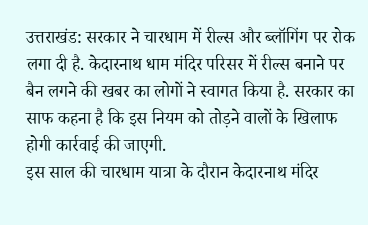उत्तराखंड: सरकार ने चारधाम में रील्स और ब्लॉगिंग पर रोक लगा दी है. केदारनाथ धाम मंदिर परिसर में रील्स बनाने पर बैन लगने की खबर का लोगों ने स्वागत किया है. सरकार का साफ कहना है कि इस नियम को तोड़ने वालों के खिलाफ होगी कार्रवाई की जाएगी.
इस साल की चारधाम यात्रा के दौरान केदारनाथ मंदिर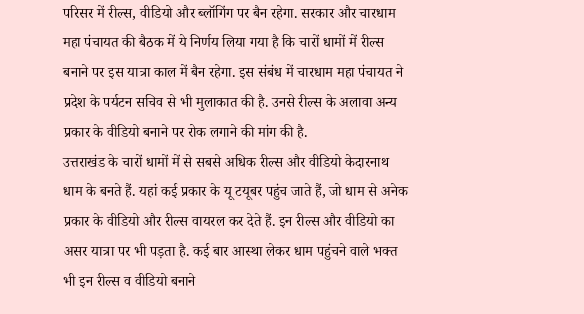परिसर में रील्स, वीडियो और ब्लॉगिंग पर बैन रहेगा. सरकार और चारधाम महा पंचायत की बैठक में ये निर्णय लिया गया है कि चारों धामों में रील्स बनाने पर इस यात्रा काल में बैन रहेगा. इस संबंध में चारधाम महा पंचायत ने प्रदेश के पर्यटन सचिव से भी मुलाकात की है. उनसे रील्स के अलावा अन्य प्रकार के वीडियो बनाने पर रोक लगाने की मांग की है.
उत्तराखंड के चारों धामों में से सबसे अधिक रील्स और वीडियो केदारनाथ धाम के बनते हैं. यहां कई प्रकार के यू टयूबर पहुंच जाते हैं, जो धाम से अनेक प्रकार के वीडियो और रील्स वायरल कर देते हैं. इन रील्स और वीडियो का असर यात्रा पर भी पड़ता है. कई बार आस्था लेकर धाम पहुंचने वाले भक्त भी इन रील्स व वीडियो बनाने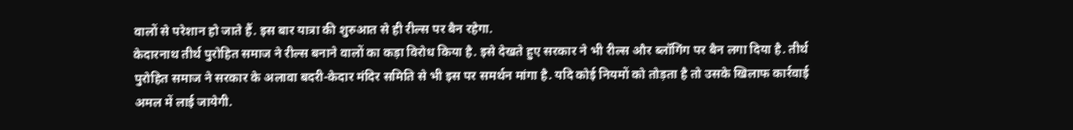वालों से परेशान हो जाते हैं. इस बार यात्रा की शुरुआत से ही रील्स पर बैन रहेगा.
केदारनाथ तीर्थ पुरोहित समाज ने रील्स बनाने वालों का कड़ा विरोध किया है. इसे देखते हुए सरकार ने भी रील्स और ब्लॉगिंग पर बैन लगा दिया है. तीर्थ पुरोहित समाज ने सरकार के अलावा बदरी-केदार मंदिर समिति से भी इस पर समर्थन मांगा है. यदि कोई नियमों को तोड़ता है तो उसके खिलाफ कार्रवाई अमल में लाई जायेगी.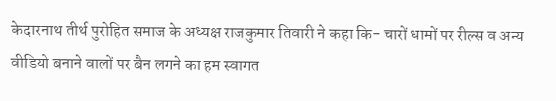केदारनाथ तीर्थ पुरोहित समाज के अध्यक्ष राजकुमार तिवारी ने कहा कि- चारों धामों पर रील्स व अन्य वीडियो बनाने वालों पर बैन लगने का हम स्वागत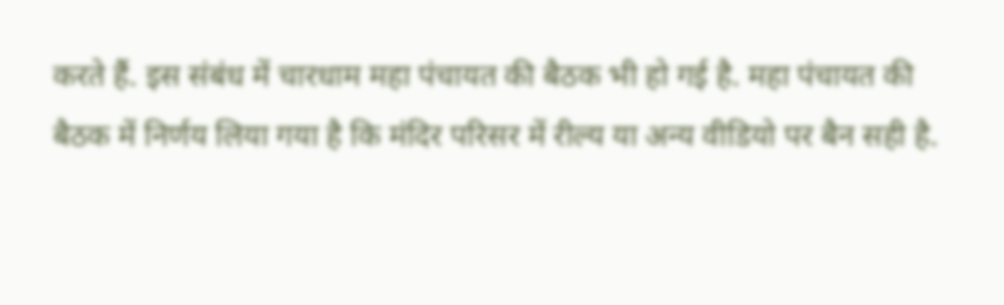करते हैं. इस संबंध में चारधाम महा पंचायत की बैठक भी हो गई है. महा पंचायत की बैठक में निर्णय लिया गया है कि मंदिर परिसर में रील्य या अन्य वीडियो पर बैन सही है.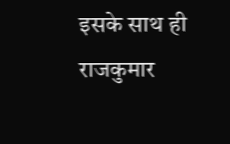इसके साथ ही राजकुमार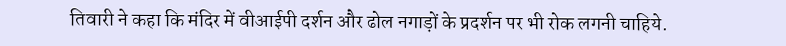तिवारी ने कहा कि मंदिर में वीआईपी दर्शन और ढोल नगाड़ों के प्रदर्शन पर भी रोक लगनी चाहिये.